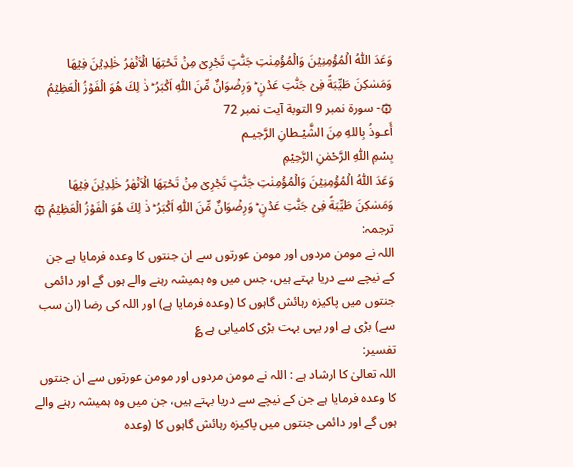وَعَدَ اللّٰهُ الۡمُؤۡمِنِيۡنَ وَالۡمُؤۡمِنٰتِ جَنّٰتٍ تَجۡرِىۡ مِنۡ تَحۡتِهَا الۡاَنۡهٰرُ خٰلِدِيۡنَ فِيۡهَا وَمَسٰكِنَ طَيِّبَةً فِىۡ جَنّٰتِ عَدۡنٍ ؕ وَرِضۡوَانٌ مِّنَ اللّٰهِ اَكۡبَرُ ؕ ذٰ لِكَ هُوَ الۡفَوۡزُ الۡعَظِيۡمُ ۞- سورۃ نمبر 9 التوبة آیت نمبر 72
أَعـوذُ بِاللهِ مِنَ الشَّيْـطانِ الرَّجيـم
بِسْمِ اللّٰهِ الرَّحْمٰنِ الرَّحِيْمِ
وَعَدَ اللّٰهُ الۡمُؤۡمِنِيۡنَ وَالۡمُؤۡمِنٰتِ جَنّٰتٍ تَجۡرِىۡ مِنۡ تَحۡتِهَا الۡاَنۡهٰرُ خٰلِدِيۡنَ فِيۡهَا وَمَسٰكِنَ طَيِّبَةً فِىۡ جَنّٰتِ عَدۡنٍ ؕ وَرِضۡوَانٌ مِّنَ اللّٰهِ اَكۡبَرُ ؕ ذٰ لِكَ هُوَ الۡفَوۡزُ الۡعَظِيۡمُ ۞
ترجمہ:
اللہ نے مومن مردوں اور مومن عورتوں سے ان جنتوں کا وعدہ فرمایا ہے جن کے نیچے سے دریا بہتے ہیں، جس میں وہ ہمیشہ رہنے والے ہوں گے اور دائمی جنتوں میں پاکیزہ رہائش گاہوں کا (وعدہ فرمایا ہے) اور اللہ کی رضا (ان سب سے) بڑی ہے اور یہی بہت بڑی کامیابی ہے ؏
تفسیر:
اللہ تعالیٰ کا ارشاد ہے : اللہ نے مومن مردوں اور مومن عورتوں سے ان جنتوں کا وعدہ فرمایا ہے جن کے نیچے سے دریا بہتے ہیں، جن میں وہ ہمیشہ رہنے والے ہوں گے اور دائمی جنتوں میں پاکیزہ رہائش گاہوں کا (وعدہ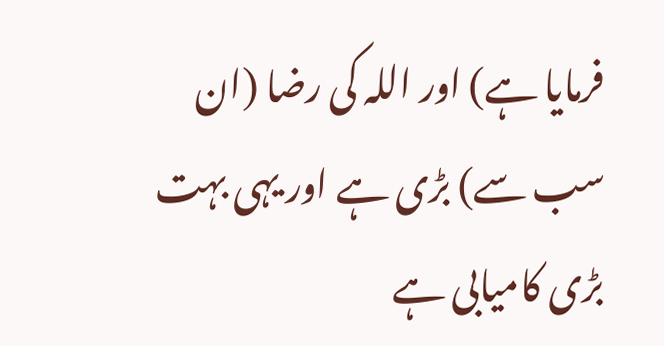فرمایا ہے) اور اللہ کی رضا (ان سب سے) بڑی ہے اور یہی بہت بڑی کامیابی ہے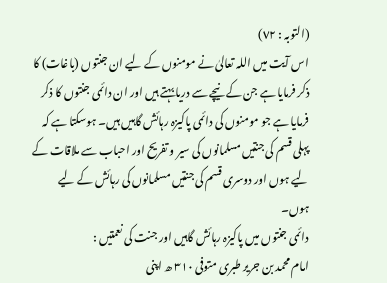(التوبہ : ٧٢)
اس آیت میں اللہ تعالیٰ نے مومنوں کے لیے ان جنتوں (باغات) کا ذکر فرمایا ہے جن کے نیچے سے دریا بہتے ہیں اور ان دائمی جنتوں کا ذکر فرمایا ہے جو مومنوں کی دائمی پاکیزہ رہائش گاہیں ہیں۔ ہوسکتا ہے کہ پہلی قسم کی جنتیں مسلمانوں کی سیر و تفریح اور احباب سے ملاقات کے لیے ہوں اور دوسری قسم کی جنتیں مسلمانوں کی رہائش کے لیے ہوں۔
دائمی جنتوں میں پاکیزہ رہائش گاہیں اور جنت کی نعمتیں :
امام محمد بن جریر طبری متوفی ٣١٠ ھ اپنی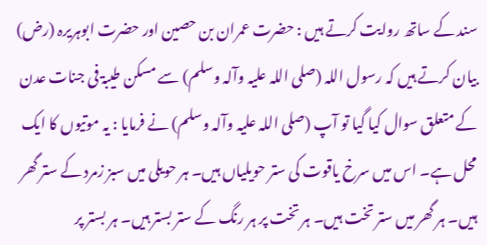سند کے ساتھ روایت کرتے ہیں : حضرت عمران بن حصین اور حضرت ابوہریرہ (رض) بیان کرتے ہیں کہ رسول اللہ (صلی اللہ علیہ وآلہ وسلم) سے مسکن طیبۃ فی جنات عدن کے متعلق سوال کیا گیا تو آپ (صلی اللہ علیہ وآلہ وسلم) نے فرمایا : یہ موتیوں کا ایک محل ہے۔ اس میں سرخ یاقوت کی ستر حویلیاں ہیں۔ ہر حویلی میں سبز زمرد کے ستر گھر ہیں۔ ہر گھر میں ستر تخت ہیں۔ ہر تخت پر ہر رنگ کے ستر بستر ہیں۔ ہر بستر پر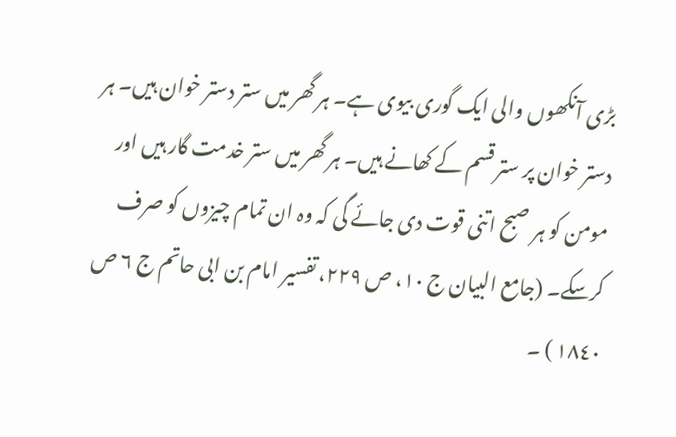بڑی آنکھوں والی ایک گوری بیوی ہے۔ ہر گھر میں ستر دستر خوان ہیں۔ ہر دستر خوان پر ستر قسم کے کھانے ہیں۔ ہر گھر میں ستر خدمت گار ہیں اور مومن کو ہر صبح اتنی قوت دی جائے گی کہ وہ ان تمام چیزوں کو صرف کرسکے۔ (جامع البیان ج ١٠، ص ٢٢٩، تفسیر امام بن ابی حاتم ج ٦ ص ١٨٤٠ ) ۔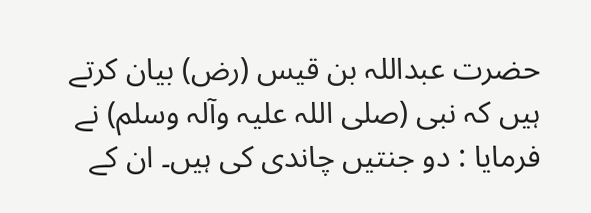حضرت عبداللہ بن قیس (رض) بیان کرتے ہیں کہ نبی (صلی اللہ علیہ وآلہ وسلم) نے فرمایا : دو جنتیں چاندی کی ہیں۔ ان کے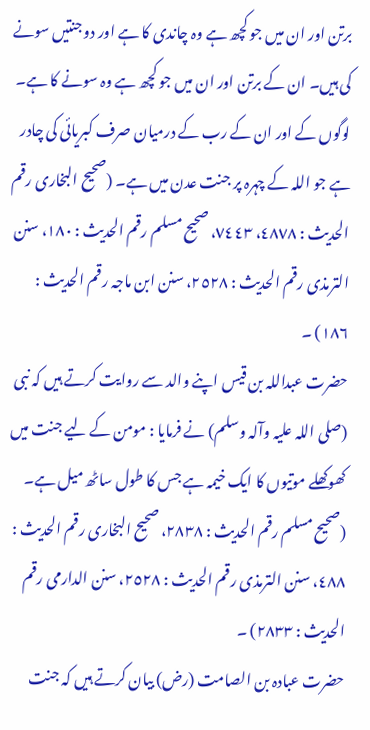برتن اور ان میں جو کچھ ہے وہ چاندی کا ہے اور دو جنتیں سونے کی ہیں۔ ان کے برتن اور ان میں جو کچھ ہے وہ سونے کا ہے۔ لوگوں کے اور ان کے رب کے درمیان صرف کبریائی کی چادر ہے جو اللہ کے چہرہ پر جنت عدن میں ہے۔ (صحیح البخاری رقم الحدیث : ٤٨٧٨، ٧٤٤٣، صحیح مسلم رقم الحدیث : ١٨٠، سنن الترمذی رقم الحدیث : ٢٥٢٨، سنن ابن ماجہ رقم الحدیث : ١٨٦) ۔
حضرت عبداللہ بن قیس اپنے والد سے روایت کرتے ہیں کہ نبی (صلی اللہ علیہ وآلہ وسلم) نے فرمایا : مومن کے لیے جنت میں کھوکھلے موتیوں کا ایک خیمہ ہے جس کا طول ساٹھ میل ہے۔ (صحیح مسلم رقم الحدیث : ٢٨٣٨، صحیح البخاری رقم الحدیث : ٤٨٨، سنن الترمذی رقم الحدیث : ٢٥٢٨، سنن الدارمی رقم الحدیث : ٢٨٣٣) ۔
حضرت عبادہ بن الصامت (رض) بیان کرتے ہیں کہ جنت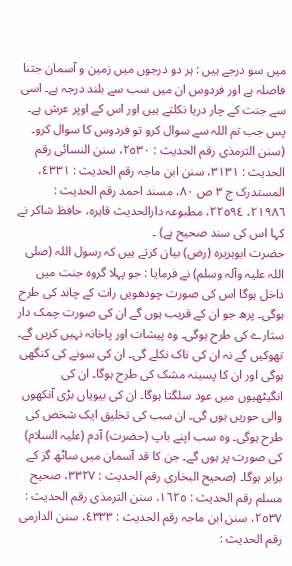میں سو درجے ہیں : ہر دو درجوں میں زمین و آسمان جتنا فاصلہ ہے اور فردوس ان میں سب سے بلند درجہ ہے۔ اسی سے جنت کے چار دریا نکلتے ہیں اور اس کے اوپر عرش ہے۔ پس جب تم اللہ سے سوال کرو تو فردوس کا سوال کرو۔ (سنن الترمذی رقم الحدیث : ٢٥٣٠، سنن النسائی رقم الحدیث : ٣١٣١، سنن ابن ماجہ رقم الحدیث : ٤٣٣١، المستدرک ج ٣ ص ٨٠، مسند احمد رقم الحدیث : ٢١٩٨٦، ٢٢٥٩٤، مطبوعہ دارالحدیث قاہرہ، حافظ شاکر نے کہا اس کی سند صحیح ہے) ۔
حضرت ابوہریرہ (رض) بیان کرتے ہیں کہ رسول اللہ (صلی اللہ علیہ وآلہ وسلم) نے فرمایا : جو پہلا گروہ جنت میں داخل ہوگا اس کی صورت چودھویں رات کے چاند کی طرح ہوگی۔ پرھ جو ان کے قریب ہوں گے ان کی صورت چمک دار ستارے کی طرح ہوگی۔ وہ پیشات اور پاخانہ نہیں کریں گے۔ تھوکیں گے نہ ان کی ناک نکلے گی۔ ان کی سونے کی کنگھی ہوگی اور ان کا پسینہ مشک کی طرح ہوگا۔ ان کی انگیٹھیوں میں عود سلگتا ہوگا۔ ان کی بیویاں بڑی آنکھوں والی حوریں ہوں گی۔ ان سب کی تخلیق ایک شخص کی طرح ہوگی۔ وہ سب اپنے باپ (حضرت) آدم (علیہ السلام) کی صورت پر ہوں گے۔ جن کا قد آسمان میں ساٹھ گز کے برابر ہوگا۔ (صحیح البخاری رقم الحدیث : ٣٣٢٧، صحیح مسلم رقم الحدیث : ١٦٢٥، سنن الترمذی رقم الحدیث : ٢٥٣٧، سنن ابن ماجہ رقم الحدیث : ٤٣٣٣، سنن الدارمی رقم الحدیث :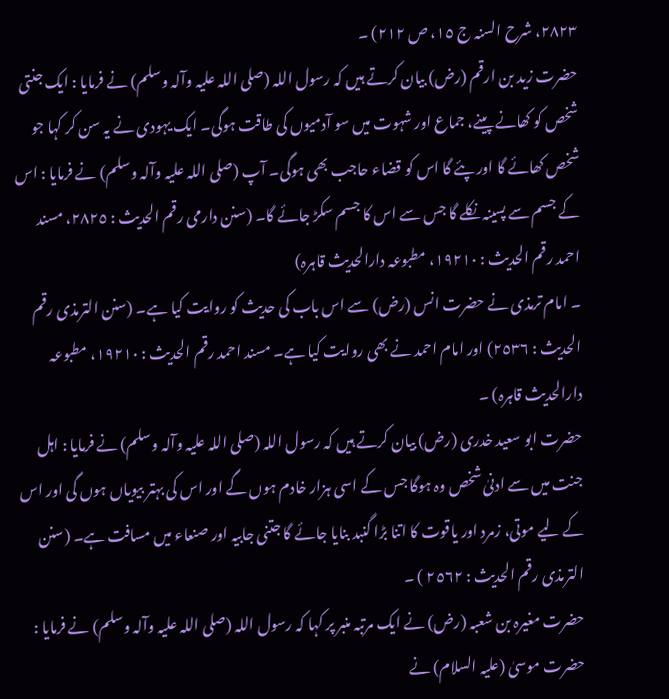٢٨٢٣، شرح السنہ ج ١٥، ص ٢١٢) ۔
حضرت زید بن ارقم (رض) بیان کرتے ہیں کہ رسول اللہ (صلی اللہ علیہ وآلہ وسلم) نے فرمایا : ایک جنتی شخص کو کھانے پینے، جماع اور شہوت میں سو آدمیوں کی طاقت ہوگی۔ ایک یہودی نے یہ سن کر کہا جو شخص کھائے گا اور پئے گا اس کو قضاء حاجب بھی ہوگی۔ آپ (صلی اللہ علیہ وآلہ وسلم) نے فرمایا : اس کے جسم سے پسینہ نکلے گا جس سے اس کا جسم سکڑ جائے گا۔ (سنن دارمی رقم الحدیث : ٢٨٢٥، مسند احمد رقم الحدیث : ١٩٢١٠، مطبوعہ دارالحدیث قاہرہ)
۔ امام ترمذی نے حضرت انس (رض) سے اس باب کی حدیث کو روایت کیا ہے۔ (سنن الترمذی رقم الحدیث : ٢٥٣٦) اور امام احمد نے بھی روایت کیا ہے۔ مسند احمد رقم الحدیث : ١٩٢١٠، مطبوعہ دارالحدیث قاہرہ) ۔
حضرت ابو سعید خدری (رض) بیان کرتے ہیں کہ رسول اللہ (صلی اللہ علیہ وآلہ وسلم) نے فرمایا : اہل جنت میں سے ادنیٰ شخص وہ ہوگا جس کے اسی ہزار خادم ہوں گے اور اس کی بہتر بیویاں ہوں گی اور اس کے لیے موتی، زمرد اور یاقوت کا اتنا بڑا گنبد بنایا جائے گا جتنی جابیہ اور صنعاء میں مسافت ہے۔ (سنن الترمذی رقم الحدیث : ٢٥٦٢ ) ۔
حضرت مغیرہ بن شعبہ (رض) نے ایک مرتبہ منبر پر کہا کہ رسول اللہ (صلی اللہ علیہ وآلہ وسلم) نے فرمایا : حضرت موسیٰ (علیہ السلام) نے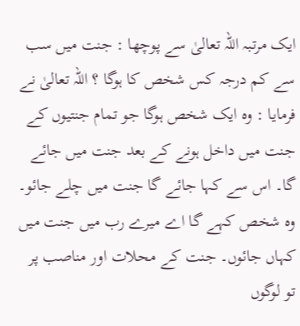ایک مرتبہ اللہ تعالیٰ سے پوچھا : جنت میں سب سے کم درجہ کس شخص کا ہوگا ؟ اللہ تعالیٰ نے فرمایا : وہ ایک شخص ہوگا جو تمام جنتیوں کے جنت میں داخل ہونے کے بعد جنت میں جائے گا۔ اس سے کہا جائے گا جنت میں چلے جائو۔ وہ شخص کہے گا اے میرے رب میں جنت میں کہاں جائوں۔ جنت کے محلات اور مناصب پر تو لوگوں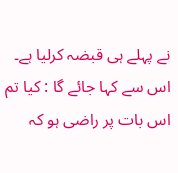نے پہلے ہی قبضہ کرلیا ہے۔ اس سے کہا جائے گا : کیا تم اس بات پر راضی ہو کہ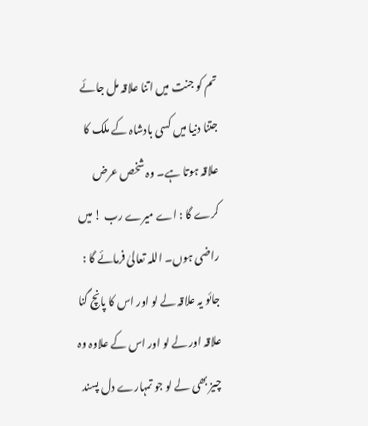تم کو جنت میں اتنا علاقہ مل جائے جتنا دنیا میں کسی بادشاہ کے ملک کا علاقہ ہوتا ہے۔ وہ شخص عرض کرے گا : اے میرے رب ! میں راضی ہوں۔ اللہ تعالیٰ فرمائے گا : جائو یہ علاقہ لے لو اور اس کا پانچ گنا علاقہ اور لے لو اور اس کے علاوہ وہ چیز بھی لے لو جو تمہارے دل پسند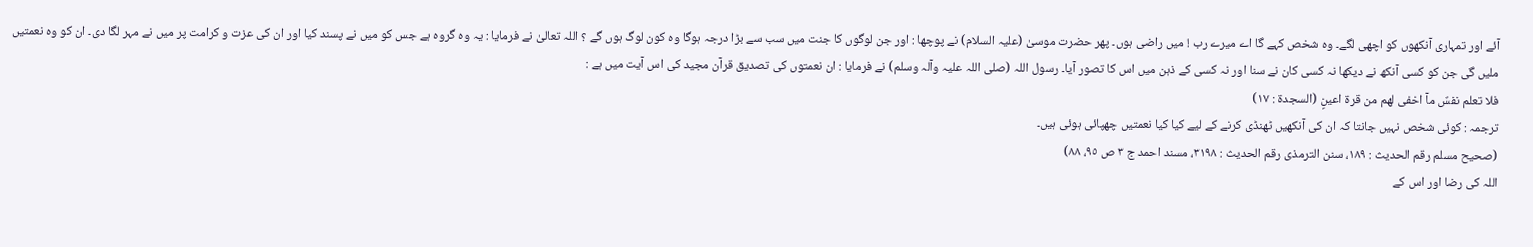آئے اور تمہاری آنکھوں کو اچھی لگے۔ وہ شخص کہے گا اے میرے رب ! میں راضی ہوں۔ پھر حضرت موسیٰ (علیہ السلام) نے پوچھا : اور جن لوگوں کا جنت میں سب سے بڑا درجہ ہوگا وہ کون لوگ ہوں گے ؟ اللہ تعالیٰ نے فرمایا : یہ وہ گروہ ہے جس کو میں نے پسند کیا اور ان کی عزت و کرامت پر میں نے مہر لگا دی۔ ان کو وہ نعمتیں ملیں گی جن کو کسی آنکھ نے دیکھا نہ کسی کان نے سنا اور نہ کسی کے ذہن میں اس کا تصور آیا۔ رسول اللہ (صلی اللہ علیہ وآلہ وسلم) نے فرمایا : ان نعمتوں کی تصدیق قرآن مجید کی اس آیت میں ہے :
فلا تعلم نفسٌ مآ اخفی لھم من قرۃ اعینٍ (السجدۃ : ١٧)
ترجمہ : کوئی شخص نہیں جانتا کہ ان کی آنکھیں ٹھنڈی کرنے کے لیے کیا کیا نعمتیں چھپائی ہوئی ہیں۔
(صحیح مسلم رقم الحدیث : ١٨٩، سنن الترمذی رقم الحدیث : ٣١٩٨، مسند احمد ج ٣ ص ٩٥، ٨٨)
اللہ کی رضا اور اس کے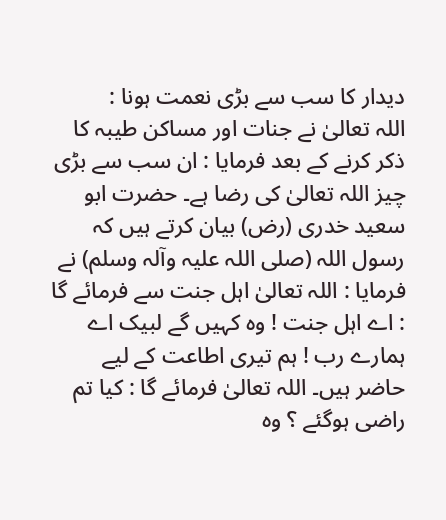دیدار کا سب سے بڑی نعمت ہونا :
اللہ تعالیٰ نے جنات اور مساکن طیبہ کا ذکر کرنے کے بعد فرمایا : ان سب سے بڑی چیز اللہ تعالیٰ کی رضا ہے۔ حضرت ابو سعید خدری (رض) بیان کرتے ہیں کہ رسول اللہ (صلی اللہ علیہ وآلہ وسلم) نے فرمایا : اللہ تعالیٰ اہل جنت سے فرمائے گا : اے اہل جنت ! وہ کہیں گے لبیک اے ہمارے رب ! ہم تیری اطاعت کے لیے حاضر ہیں۔ اللہ تعالیٰ فرمائے گا : کیا تم راضی ہوگئے ؟ وہ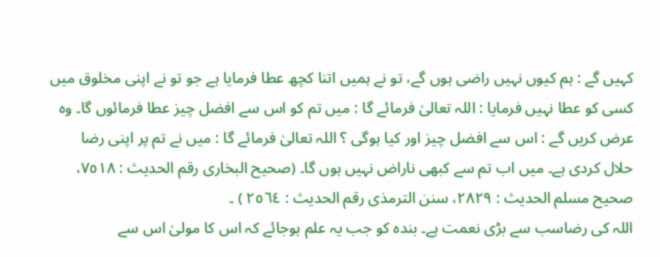کہیں گے : ہم کیوں نہیں راضی ہوں گے، تو نے ہمیں اتنا کچھ عطا فرمایا ہے جو تو نے اپنی مخلوق میں کسی کو عطا نہیں فرمایا : اللہ تعالیٰ فرمائے گا : میں تم کو اس سے افضل چیز عطا فرمائوں گا۔ وہ عرض کریں گے : اس سے افضل چیز اور کیا ہوگی ؟ اللہ تعالیٰ فرمائے گا : میں نے تم پر اپنی رضا حلال کردی ہے۔ میں اب تم سے کبھی ناراض نہیں ہوں گا۔ (صحیح البخاری رقم الحدیث : ٧٥١٨، صحیح مسلم الحدیث : ٢٨٢٩، سنن الترمذی رقم الحدیث : ٢٥٦٤ ) ۔
اللہ کی رضاسب سے بڑی نعمت ہے۔ بندہ کو جب یہ علم ہوجائے کہ اس کا مولیٰ اس سے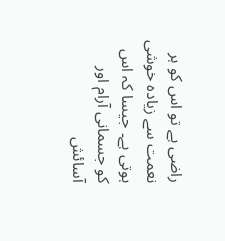راضی ہے تو اس کو ہر نعمت سے زیادہ خوشی ہوتی ہے۔ جیسا کہ اس کو جسمانی آرام اور آسائش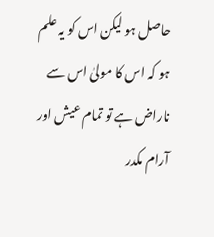حاصل ہو لیکن اس کو یہ علم ہو کہ اس کا مولیٰ اس سے ناراض ہے تو تمام عیش اور آرام مکدر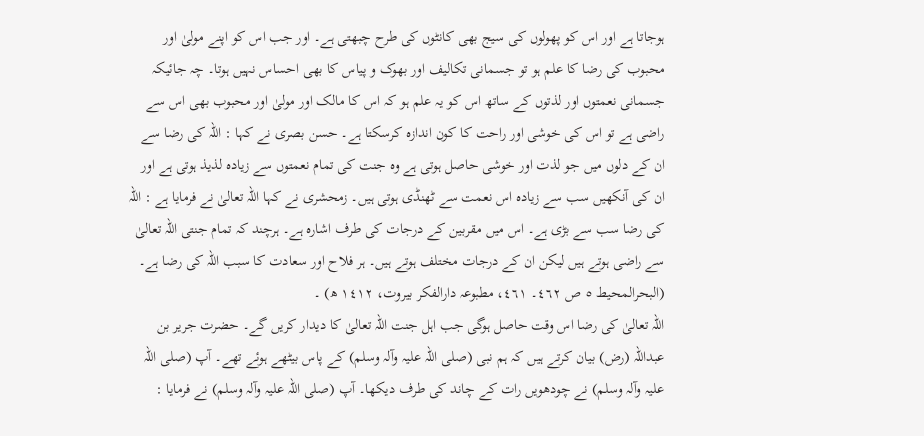ہوجاتا ہے اور اس کو پھولوں کی سیج بھی کانٹوں کی طرح چبھتی ہے۔ اور جب اس کو اپنے مولیٰ اور محبوب کی رضا کا علم ہو تو جسمانی تکالیف اور بھوک و پیاس کا بھی احساس نہیں ہوتا۔ چہ جائیکہ جسمانی نعمتوں اور لذتوں کے ساتھ اس کو یہ علم ہو کہ اس کا مالک اور مولیٰ اور محبوب بھی اس سے راضی ہے تو اس کی خوشی اور راحت کا کون اندازہ کرسکتا ہے۔ حسن بصری نے کہا : اللہ کی رضا سے ان کے دلوں میں جو لذت اور خوشی حاصل ہوتی ہے وہ جنت کی تمام نعمتوں سے زیادہ لذیذ ہوتی ہے اور ان کی آنکھیں سب سے زیادہ اس نعمت سے ٹھنڈی ہوتی ہیں۔ زمحشری نے کہا اللہ تعالیٰ نے فرمایا ہے : اللہ کی رضا سب سے بڑی ہے۔ اس میں مقربین کے درجات کی طرف اشارہ ہے۔ ہرچند کہ تمام جنتی اللہ تعالیٰ سے راضی ہوتے ہیں لیکن ان کے درجات مختلف ہوتے ہیں۔ ہر فلاح اور سعادت کا سبب اللہ کی رضا ہے۔ (البحرالمحیط ٥ ص ٤٦٢۔ ٤٦١، مطبوعہ دارالفکر بیروت، ١٤١٢ ھ) ۔
اللہ تعالیٰ کی رضا اس وقت حاصل ہوگی جب اہل جنت اللہ تعالیٰ کا دیدار کریں گے۔ حضرت جریر بن عبداللہ (رض) بیان کرتے ہیں کہ ہم نبی (صلی اللہ علیہ وآلہ وسلم) کے پاس بیٹھے ہوئے تھے۔ آپ (صلی اللہ علیہ وآلہ وسلم) نے چودھویں رات کے چاند کی طرف دیکھا۔ آپ (صلی اللہ علیہ وآلہ وسلم) نے فرمایا :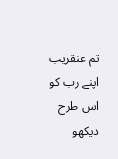تم عنقریب اپنے رب کو اس طرح دیکھو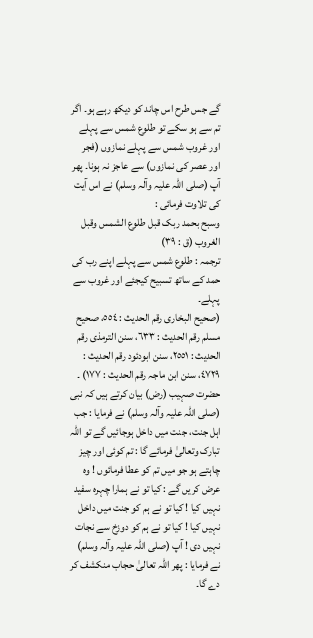گے جس طرح اس چاند کو دیکھ رہے ہو۔ اگر تم سے ہو سکے تو طلوع شمس سے پہلے اور غروب شمس سے پہلے نمازوں (فجر اور عصر کی نمازوں) سے عاجز نہ ہونا۔ پھر آپ (صلی اللہ علیہ وآلہ وسلم) نے اس آیت کی تلاوت فرمائی :
وسبح بحمد ربک قبل طلوع الشمس وقبل الغروب (ق : ٣٩)
ترجمہ : طلوع شمس سے پہلے اپنے رب کی حمد کے ساتھ تسبیح کیجئے اور غروب سے پہلے۔
(صحیح البخاری رقم الحدیث : ٥٥٤، صحیح مسلم رقم الحدیث : ٦٣٣، سنن الترمذی رقم الحدیث : ٢٥٥١، سنن ابودئود رقم الحدیث : ٤٧٢٩، سنن ابن ماجہ رقم الحدیث : ١٧٧) ۔
حضرت صہیب (رض) بیان کرتے ہیں کہ نبی (صلی اللہ علیہ وآلہ وسلم) نے فرمایا : جب اہل جنت، جنت میں داخل ہوجائیں گے تو اللہ تبارک وتعالیٰ فرمائے گا : تم کوئی اور چیز چاہتے ہو جو میں تم کو عطا فرمائوں ! وہ عرض کریں گے : کیا تو نے ہمارا چہرہ سفید نہیں کیا ! کیا تو نے ہم کو جنت میں داخل نہیں کیا ! کیا تو نے ہم کو دوزخ سے نجات نہیں دی ! آپ (صلی اللہ علیہ وآلہ وسلم) نے فرمایا : پھر اللہ تعالیٰ حجاب منکشف کر دے گا۔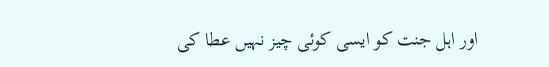اور اہل جنت کو ایسی کوئی چیز نہیں عطا کی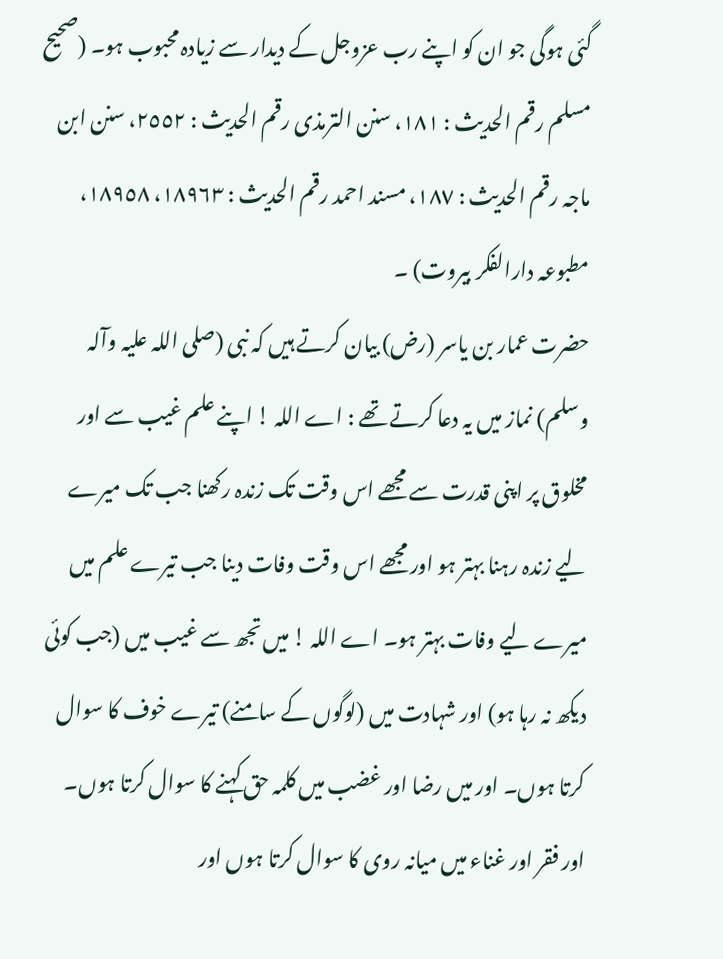گئی ہوگی جو ان کو اپنے رب عزوجل کے دیدار سے زیادہ محبوب ہو۔ (صحیح مسلم رقم الحدیث : ١٨١، سنن الترمذی رقم الحدیث : ٢٥٥٢، سنن ابن ماجہ رقم الحدیث : ١٨٧، مسند احمد رقم الحدیث : ١٨٩٦٣، ١٨٩٥٨، مطبوعہ دارالفکر بیروت) ۔
حضرت عمار بن یاسر (رض) بیان کرتے ہیں کہ نبی (صلی اللہ علیہ وآلہ وسلم) نماز میں یہ دعا کرتے تھے : اے اللہ ! اپنے علم غیب سے اور مخلوق پر اپنی قدرت سے مجھے اس وقت تک زندہ رکھنا جب تک میرے لیے زندہ رہنا بہتر ہو اور مجھے اس وقت وفات دینا جب تیرے علم میں میرے لیے وفات بہتر ہو۔ اے اللہ ! میں تجھ سے غیب میں (جب کوئی دیکھ نہ رہا ہو) اور شہادت میں (لوگوں کے سامنے) تیرے خوف کا سوال کرتا ہوں۔ اور میں رضا اور غضب میں کلمہ حق کہنے کا سوال کرتا ہوں۔ اور فقر اور غناء میں میانہ روی کا سوال کرتا ہوں اور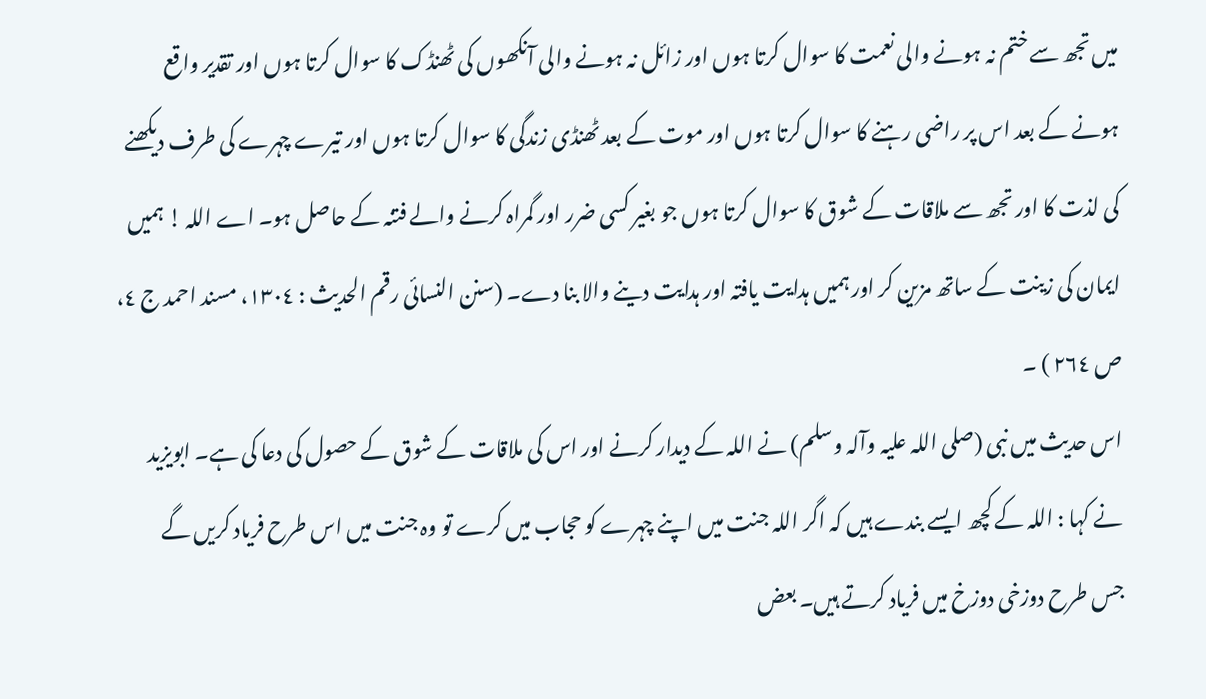میں تجھ سے ختم نہ ہونے والی نعمت کا سوال کرتا ہوں اور زائل نہ ہونے والی آنکھوں کی ٹھنڈک کا سوال کرتا ہوں اور تقدیر واقع ہونے کے بعد اس پر راضی رہنے کا سوال کرتا ہوں اور موت کے بعد ٹھنڈی زندگی کا سوال کرتا ہوں اور تیرے چہرے کی طرف دیکھنے کی لذت کا اور تجھ سے ملاقات کے شوق کا سوال کرتا ہوں جو بغیر کسی ضرر اور گمراہ کرنے والے فتنہ کے حاصل ہو۔ اے اللہ ! ہمیں ایمان کی زینت کے ساتھ مزین کر اور ہمیں ہدایت یافتہ اور ہدایت دینے والا بنا دے۔ (سنن النسائی رقم الحدیث : ١٣٠٤، مسند احمد ج ٤، ص ٢٦٤ ) ۔
اس حدیث میں نبی (صلی اللہ علیہ وآلہ وسلم) نے اللہ کے دیدار کرنے اور اس کی ملاقات کے شوق کے حصول کی دعا کی ہے۔ ابویزید نے کہا : اللہ کے کچھ ایسے بندے ہیں کہ اگر اللہ جنت میں اپنے چہرے کو حجاب میں کرے تو وہ جنت میں اس طرح فریاد کریں گے جس طرح دوزخی دوزخ میں فریاد کرتے ہیں۔ بعض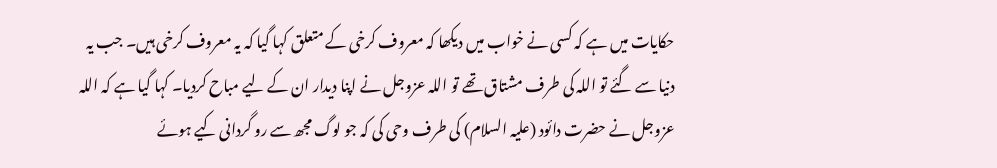حکایات میں ہے کہ کسی نے خواب میں دیکھا کہ معروف کرخی کے متعلق کہا گیا کہ یہ معروف کرخی ہیں۔ جب یہ دنیا سے گئے تو اللہ کی طرف مشتاق تھے تو اللہ عزوجل نے اپنا دیدار ان کے لیے مباح کردیا۔ کہا گیا ہے کہ اللہ عزوجل نے حضرت دائود (علیہ السلام) کی طرف وحی کی کہ جو لوگ مجھ سے رو گردانی کیے ہوئے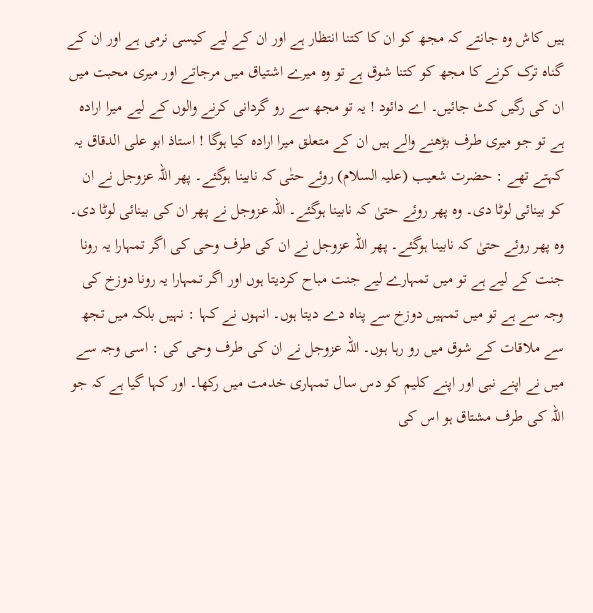ہیں کاش وہ جانتے کہ مجھ کو ان کا کتنا انتظار ہے اور ان کے لیے کیسی نرمی ہے اور ان کے گناہ ترک کرنے کا مجھ کو کتنا شوق ہے تو وہ میرے اشتیاق میں مرجاتے اور میری محبت میں ان کی رگیں کٹ جائیں۔ اے دائود ! یہ تو مجھ سے رو گردانی کرنے والوں کے لیے میرا ارادہ ہے تو جو میری طرف بڑھنے والے ہیں ان کے متعلق میرا ارادہ کیا ہوگا ! استاذ ابو علی الدقاق یہ کہتے تھے : حضرت شعیب (علیہ السلام) روئے حتٰی کہ نابینا ہوگئے۔ پھر اللہ عزوجل نے ان کو بینائی لوٹا دی۔ وہ پھر روئے حتیٰ کہ نابینا ہوگئے۔ اللہ عزوجل نے پھر ان کی بینائی لوٹا دی۔ وہ پھر روئے حتیٰ کہ نابینا ہوگئے۔ پھر اللہ عزوجل نے ان کی طرف وحی کی اگر تمہارا یہ رونا جنت کے لیے ہے تو میں تمہارے لیے جنت مباح کردیتا ہوں اور اگر تمہارا یہ رونا دوزخ کی وجہ سے ہے تو میں تمہیں دوزخ سے پناہ دے دیتا ہوں۔ انہوں نے کہا : نہیں بلکہ میں تجھ سے ملاقات کے شوق میں رو رہا ہوں۔ اللہ عزوجل نے ان کی طرف وحی کی : اسی وجہ سے میں نے اپنے نبی اور اپنے کلیم کو دس سال تمہاری خدمت میں رکھا۔ اور کہا گیا ہے کہ جو اللہ کی طرف مشتاق ہو اس کی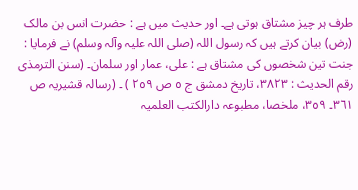طرف ہر چیز مشتاق ہوتی ہے۔ اور حدیث میں ہے : حضرت انس بن مالک (رض) بیان کرتے ہیں کہ رسول اللہ (صلی اللہ علیہ وآلہ وسلم) نے فرمایا : جنت تین شخصوں کی مشتاق ہے : علی، عمار اور سلمان۔ (سنن الترمذی رقم الحدیث : ٣٨٢٣، تاریخ دمشق ج ٥ ص ٢٥٩ ) ۔ (رسالہ قشیریہ ص ٣٦١۔ ٣٥٩، ملخصا، مطبوعہ دارالکتب العلمیہ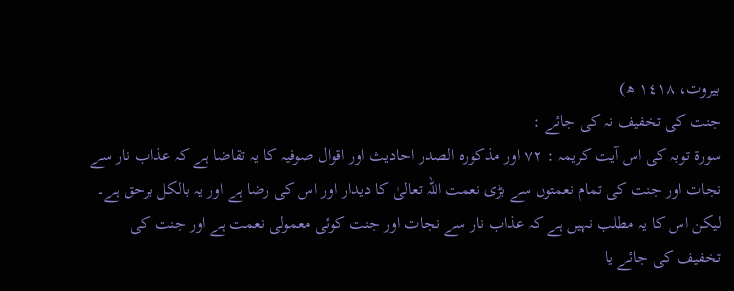بیروت، ١٤١٨ ھ)
جنت کی تخفیف نہ کی جائے :
سورة توبہ کی اس آیت کریمہ : ٧٢ اور مذکورہ الصدر احادیث اور اقوال صوفیہ کا یہ تقاضا ہے کہ عذاب نار سے نجات اور جنت کی تمام نعمتوں سے بڑی نعمت اللہ تعالیٰ کا دیدار اور اس کی رضا ہے اور یہ بالکل برحق ہے۔ لیکن اس کا یہ مطلب نہیں ہے کہ عذاب نار سے نجات اور جنت کوئی معمولی نعمت ہے اور جنت کی تخفیف کی جائے یا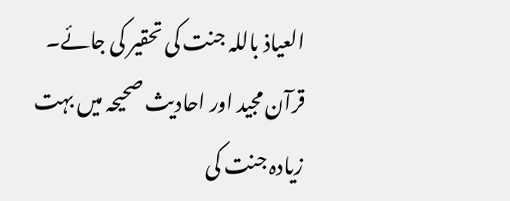العیاذ باللہ جنت کی تحقیر کی جائے۔ قرآن مجید اور احادیث صحیحہ میں بہت زیادہ جنت کی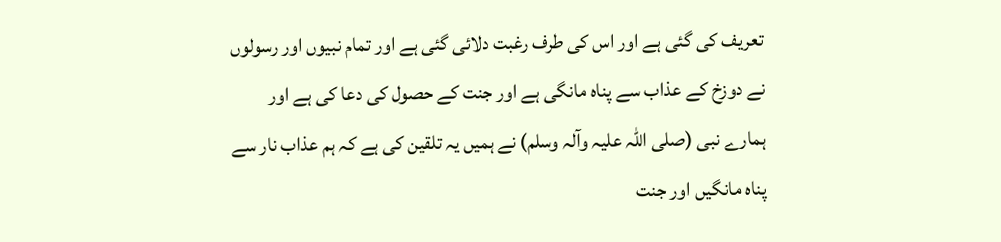تعریف کی گئی ہے اور اس کی طرف رغبت دلائی گئی ہے اور تمام نبیوں اور رسولوں نے دوزخ کے عذاب سے پناہ مانگی ہے اور جنت کے حصول کی دعا کی ہے اور ہمارے نبی (صلی اللہ علیہ وآلہ وسلم) نے ہمیں یہ تلقین کی ہے کہ ہم عذاب نار سے پناہ مانگیں اور جنت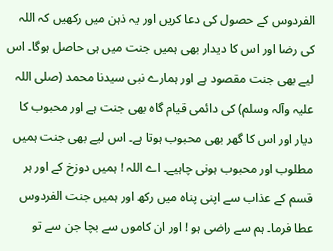الفردوس کے حصول کی دعا کریں اور یہ ذہن میں رکھیں کہ اللہ کی رضا اور اس کا دیدار بھی ہمیں جنت میں ہی حاصل ہوگا۔ اس لیے بھی جنت مقصود ہے اور ہمارے نبی سیدنا محمد (صلی اللہ علیہ وآلہ وسلم) کی دائمی قیام گاہ بھی جنت ہے اور محبوب کا دیار اور اس کا گھر بھی محبوب ہوتا ہے۔ اس لیے بھی جنت ہمیں مطلوب اور محبوب ہونی چاہیے۔ اے اللہ ! ہمیں دوزخ کے اور ہر قسم کے عذاب سے اپنی پناہ میں رکھ اور ہمیں جنت الفردوس عطا فرما۔ ہم سے راضی ہو ! اور ان کاموں سے بچا جن سے تو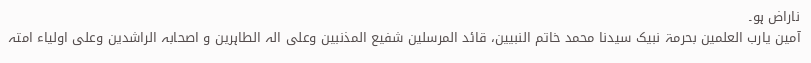ناراض ہو۔
آمین یارب العلمین بحرمۃ نبیک سیدنا محمد خاتم النبیین، قائد المرسلین شفیع المذنبین وعلی الہ الطاہرین و اصحابہ الراشدین وعلی اولیاء امتہ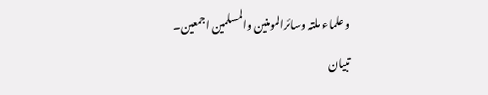و علماء ملتہ وسائرالمومنین والمسلمین اجمعین۔
تبیان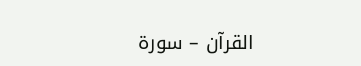القرآن – سورۃ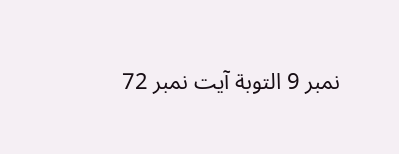نمبر 9 التوبة آیت نمبر 72